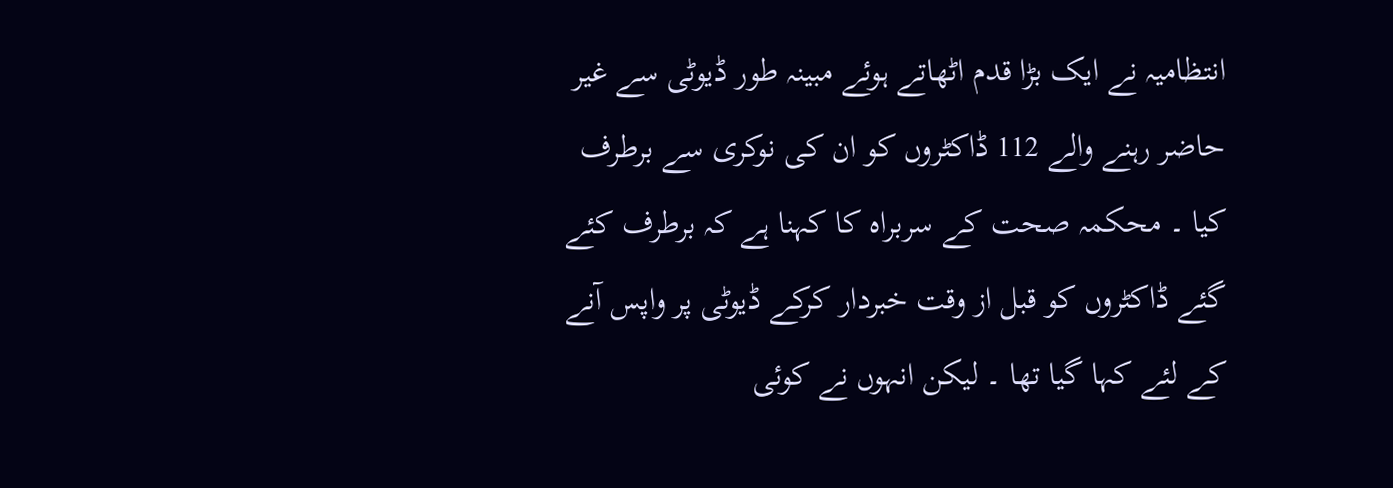انتظامیہ نے ایک بڑا قدم اٹھاتے ہوئے مبینہ طور ڈیوٹی سے غیر حاضر رہنے والے 112 ڈاکٹروں کو ان کی نوکری سے برطرف کیا ۔ محکمہ صحت کے سربراہ کا کہنا ہے کہ برطرف کئے گئے ڈاکٹروں کو قبل از وقت خبردار کرکے ڈیوٹی پر واپس آنے کے لئے کہا گیا تھا ۔ لیکن انہوں نے کوئی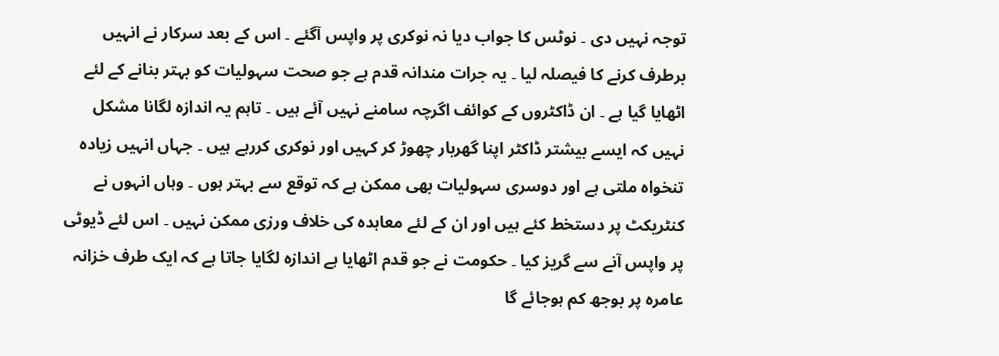توجہ نہیں دی ۔ نوٹس کا جواب دیا نہ نوکری پر واپس آگئے ۔ اس کے بعد سرکار نے انہیں برطرف کرنے کا فیصلہ لیا ۔ یہ جرات مندانہ قدم ہے جو صحت سہولیات کو بہتر بنانے کے لئے اٹھایا گیا ہے ۔ ان ڈاکٹروں کے کوائف اگرچہ سامنے نہیں آئے ہیں ۔ تاہم یہ اندازہ لگانا مشکل نہیں کہ ایسے بیشتر ڈاکٹر اپنا گھربار چھوڑ کر کہیں اور نوکری کررہے ہیں ۔ جہاں انہیں زیادہ تنخواہ ملتی ہے اور دوسری سہولیات بھی ممکن ہے کہ توقع سے بہتر ہوں ۔ وہاں انہوں نے کنٹریکٹ پر دستخط کئے ہیں اور ان کے لئے معاہدہ کی خلاف ورزی ممکن نہیں ۔ اس لئے ڈیوٹی پر واپس آنے سے گریز کیا ۔ حکومت نے جو قدم اٹھایا ہے اندازہ لگایا جاتا ہے کہ ایک طرف خزانہ عامرہ پر بوجھ کم ہوجائے گا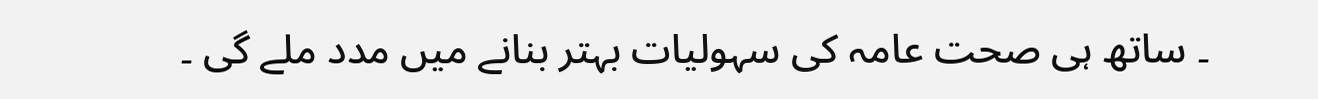۔ ساتھ ہی صحت عامہ کی سہولیات بہتر بنانے میں مدد ملے گی ۔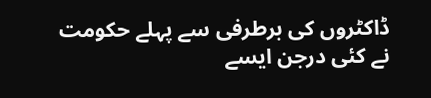ڈاکٹروں کی برطرفی سے پہلے حکومت نے کئی درجن ایسے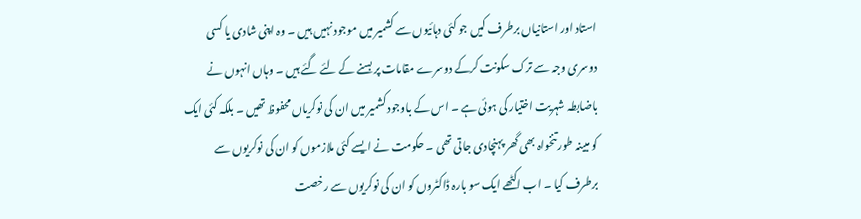استاد اور استانیاں برطرف کیں جو کئی دہائیوں سے کشمیر میں موجود نہیں ہیں ۔ وہ اپنی شادی یا کسی دوسری وجہ سے ترک سکونت کرکے دوسرے مقامات پر بسنے کے لئے گئے ہیں ۔ وہاں انہوں نے باضابطہ شہریت اختیار کی ہوئی ہے ۔ اس کے باوجود کشمیر میں ان کی نوکریاں محفوظ تھیں ۔ بلکہ کئی ایک کو مبینہ طور تنخواہ بھی گھر پہنچادی جاتی تھی ۔ حکومت نے ایسے کئی ملازموں کو ان کی نوکریوں سے برطرف کیا ۔ اب اکٹھے ایک سو بارہ ڈاکٹروں کو ان کی نوکریوں سے رخصت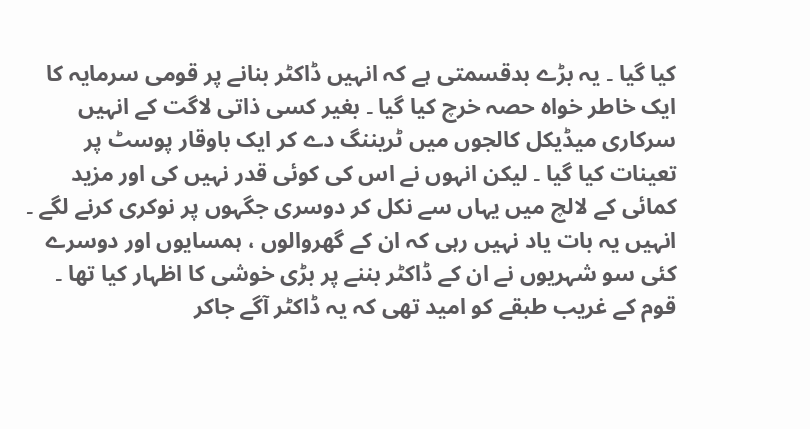کیا گیا ۔ یہ بڑے بدقسمتی ہے کہ انہیں ڈاکٹر بنانے پر قومی سرمایہ کا ایک خاطر خواہ حصہ خرچ کیا گیا ۔ بغیر کسی ذاتی لاگت کے انہیں سرکاری میڈیکل کالجوں میں ٹریننگ دے کر ایک باوقار پوسٹ پر تعینات کیا گیا ۔ لیکن انہوں نے اس کی کوئی قدر نہیں کی اور مزید کمائی کے لالچ میں یہاں سے نکل کر دوسری جگہوں پر نوکری کرنے لگے ۔ انہیں یہ بات یاد نہیں رہی کہ ان کے گھروالوں ، ہمسایوں اور دوسرے کئی سو شہریوں نے ان کے ڈاکٹر بننے پر بڑی خوشی کا اظہار کیا تھا ۔ قوم کے غریب طبقے کو امید تھی کہ یہ ڈاکٹر آگے جاکر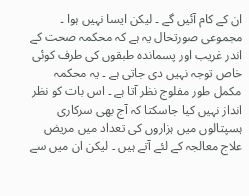ان کے کام آئیں گے ۔ لیکن ایسا نہیں ہوا ۔ مجموعی صورتحال یہ ہے کہ محکمہ صحت کے اندر غریب اور پسماندہ طبقوں کی طرف کوئی خاص توجہ نہیں دی جاتی ہے ۔ یہ محکمہ مکمل طور مفلوج نظر آتا ہے ۔ اس بات کو نظر انداز نہیں کیا جاسکتا کہ آج بھی سرکاری ہسپتالوں میں ہزاروں کی تعداد میں مریض علاج معالجہ کے لئے آتے ہیں ۔ لیکن ان میں سے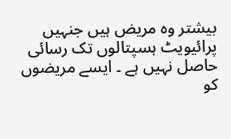بیشتر وہ مریض ہیں جنہیں پرائیویٹ ہسپتالوں تک رسائی حاصل نہیں ہے ۔ ایسے مریضوں کو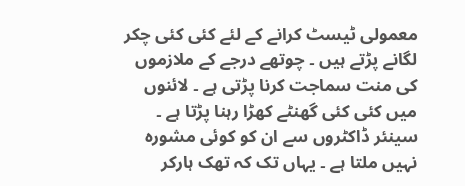معمولی ٹیسٹ کرانے کے لئے کئی کئی چکر لگانے پڑتے ہیں ۔ چوتھے درجے کے ملازموں کی منت سماجت کرنا پڑتی ہے ۔ لائنوں میں کئی کئی گھنٹے کھڑا رہنا پڑتا ہے ۔ سینئر ڈاکٹروں سے ان کو کوئی مشورہ نہیں ملتا ہے ۔ یہاں تک کہ تھک ہارکر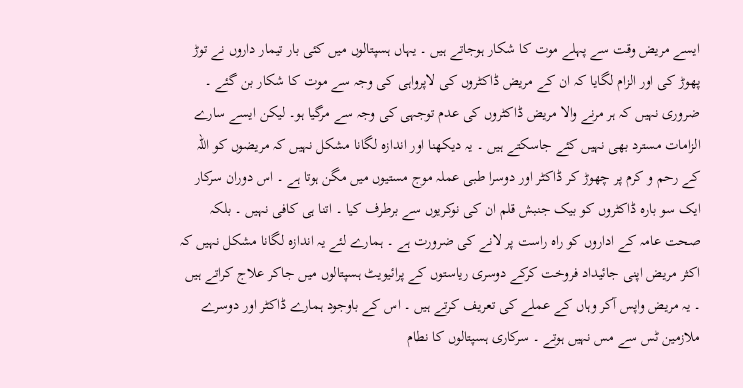ایسے مریض وقت سے پہلے موت کا شکار ہوجاتے ہیں ۔ یہاں ہسپتالوں میں کئی بار تیمار داروں نے توڑ پھوڑ کی اور الزام لگایا کہ ان کے مریض ڈاکٹروں کی لاپرواہی کی وجہ سے موت کا شکار بن گئے ۔ ضروری نہیں کہ ہر مرنے والا مریض ڈاکٹروں کی عدم توجہی کی وجہ سے مرگیا ہو۔ لیکن ایسے سارے الزامات مسترد بھی نہیں کئے جاسکتے ہیں ۔ یہ دیکھنا اور اندازہ لگانا مشکل نہیں کہ مریضوں کو اللہ کے رحم و کرم پر چھوڑ کر ڈاکٹر اور دوسرا طبی عملہ موج مستیوں میں مگن ہوتا ہے ۔ اس دوران سرکار ایک سو بارہ ڈاکٹروں کو بیک جنبش قلم ان کی نوکریوں سے برطرف کیا ۔ اتنا ہی کافی نہیں ۔ بلکہ صحت عامہ کے اداروں کو راہ راست پر لانے کی ضرورت ہے ۔ ہمارے لئے یہ اندازہ لگانا مشکل نہیں کہ اکثر مریض اپنی جائیداد فروخت کرکے دوسری ریاستوں کے پرائیویٹ ہسپتالوں میں جاکر علاج کراتے ہیں ۔ یہ مریض واپس آکر وہاں کے عملے کی تعریف کرتے ہیں ۔ اس کے باوجود ہمارے ڈاکٹر اور دوسرے ملازمین ٹس سے مس نہیں ہوتے ۔ سرکاری ہسپتالوں کا نطام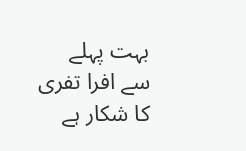بہت پہلے سے افرا تفری کا شکار ہے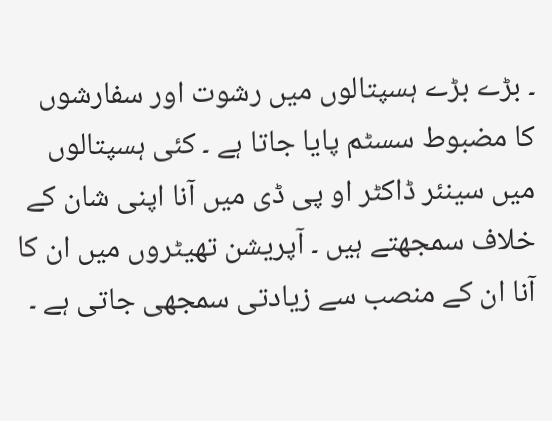۔ بڑے بڑے ہسپتالوں میں رشوت اور سفارشوں کا مضبوط سسٹم پایا جاتا ہے ۔ کئی ہسپتالوں میں سینئر ڈاکٹر او پی ڈی میں آنا اپنی شان کے خلاف سمجھتے ہیں ۔ آپریشن تھیٹروں میں ان کا آنا ان کے منصب سے زیادتی سمجھی جاتی ہے ۔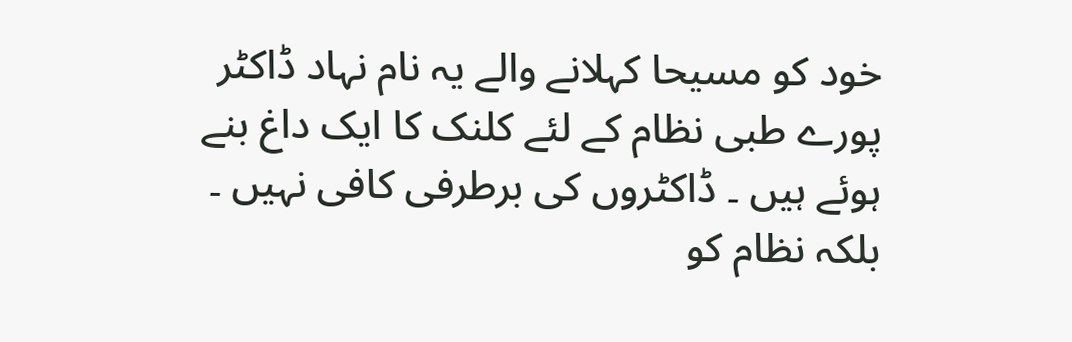خود کو مسیحا کہلانے والے یہ نام نہاد ڈاکٹر پورے طبی نظام کے لئے کلنک کا ایک داغ بنے ہوئے ہیں ۔ ڈاکٹروں کی برطرفی کافی نہیں ۔ بلکہ نظام کو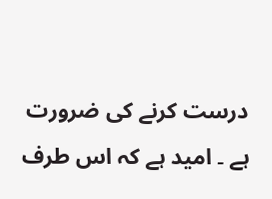درست کرنے کی ضرورت ہے ۔ امید ہے کہ اس طرف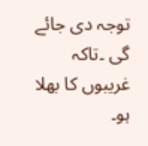توجہ دی جائے گی ۔تاکہ غریبوں کا بھلا ہو۔